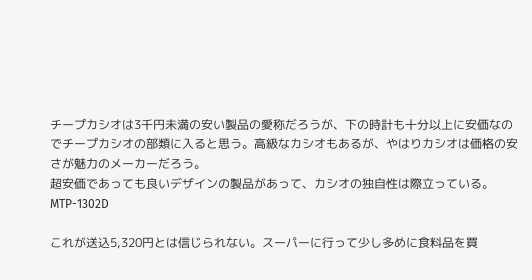チープカシオは3千円未満の安い製品の愛称だろうが、下の時計も十分以上に安価なのでチープカシオの部類に入ると思う。高級なカシオもあるが、やはりカシオは価格の安さが魅力のメーカーだろう。
超安価であっても良いデザインの製品があって、カシオの独自性は際立っている。
MTP-1302D

これが送込5,320円とは信じられない。スーパーに行って少し多めに食料品を買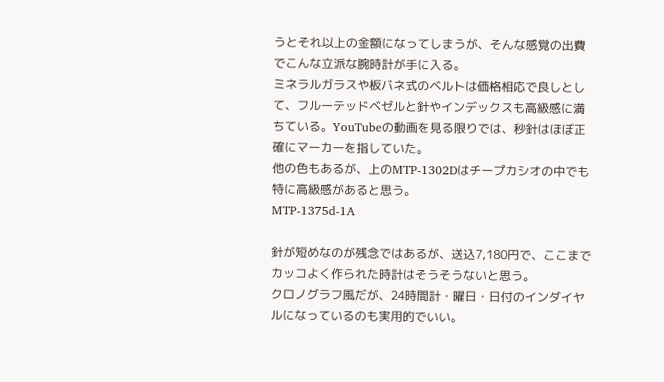うとそれ以上の金額になってしまうが、そんな感覚の出費でこんな立派な腕時計が手に入る。
ミネラルガラスや板バネ式のベルトは価格相応で良しとして、フルーテッドベゼルと針やインデックスも高級感に満ちている。YouTubeの動画を見る限りでは、秒針はほぼ正確にマーカーを指していた。
他の色もあるが、上のMTP-1302Dはチープカシオの中でも特に高級感があると思う。
MTP-1375d-1A

針が短めなのが残念ではあるが、送込7,180円で、ここまでカッコよく作られた時計はそうそうないと思う。
クロノグラフ風だが、24時間計・曜日・日付のインダイヤルになっているのも実用的でいい。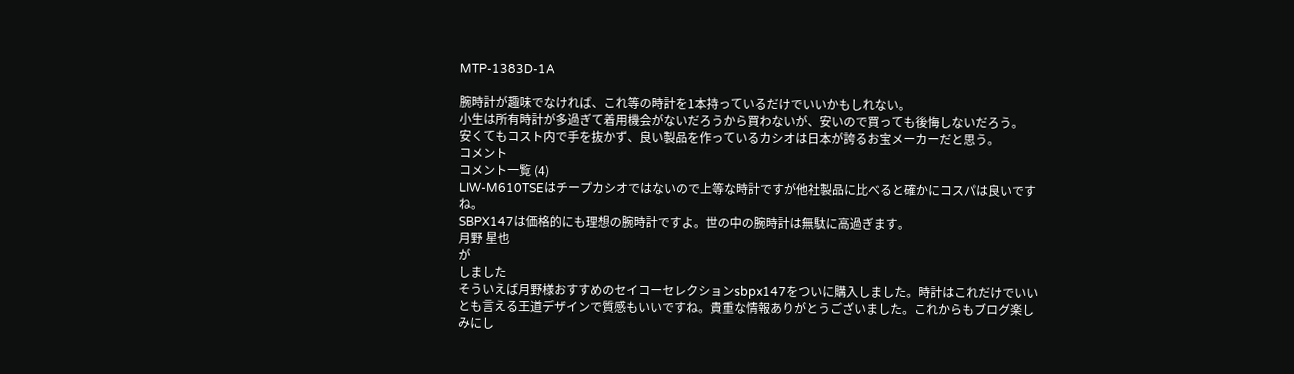MTP-1383D-1A

腕時計が趣味でなければ、これ等の時計を1本持っているだけでいいかもしれない。
小生は所有時計が多過ぎて着用機会がないだろうから買わないが、安いので買っても後悔しないだろう。
安くてもコスト内で手を抜かず、良い製品を作っているカシオは日本が誇るお宝メーカーだと思う。
コメント
コメント一覧 (4)
LIW-M610TSEはチープカシオではないので上等な時計ですが他社製品に比べると確かにコスパは良いですね。
SBPX147は価格的にも理想の腕時計ですよ。世の中の腕時計は無駄に高過ぎます。
月野 星也
が
しました
そういえば月野様おすすめのセイコーセレクションsbpx147をついに購入しました。時計はこれだけでいいとも言える王道デザインで質感もいいですね。貴重な情報ありがとうございました。これからもブログ楽しみにし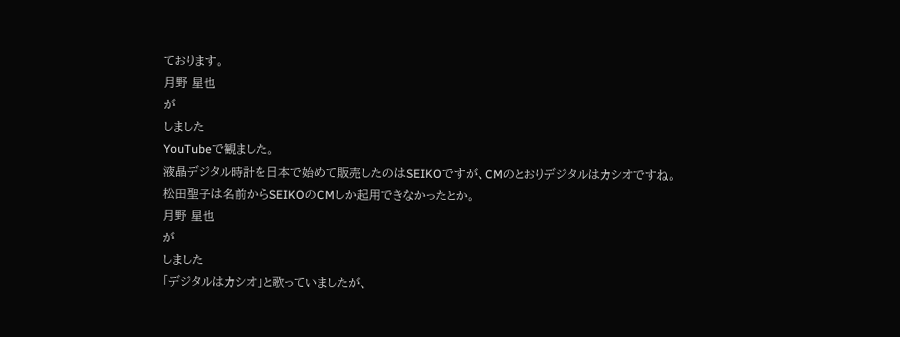ております。
月野 星也
が
しました
YouTubeで観ました。
液晶デジタル時計を日本で始めて販売したのはSEIKOですが、CMのとおりデジタルはカシオですね。
松田聖子は名前からSEIKOのCMしか起用できなかったとか。
月野 星也
が
しました
「デジタルはカシオ」と歌っていましたが、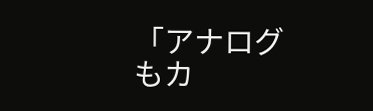「アナログもカ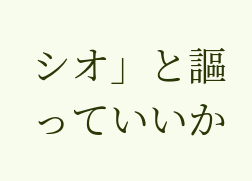シオ」と謳っていいか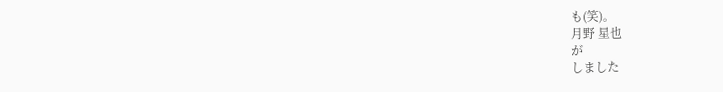も(笑)。
月野 星也
が
しました